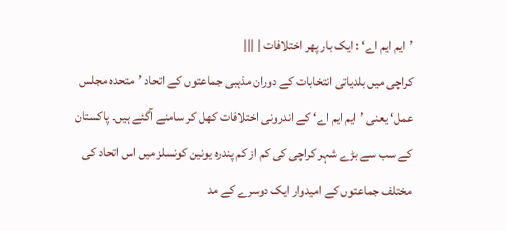’ایم ایم اے‘ : ایک بار پھر اختلافات | |||
کراچی میں بلدیاتی انتخابات کے دوران مذہبی جماعتوں کے اتحاد ’متحدہ مجلس عمل‘ یعنی ’ایم ایم اے‘ کے اندرونی اختلافات کھل کر سامنے آگئے ہیں۔ پاکستان کے سب سے بڑے شہر کراچی کی کم از کم پندرہ یونین کونسلز میں اس اتحاد کی مختلف جماعتوں کے امیدوار ایک دوسرے کے مد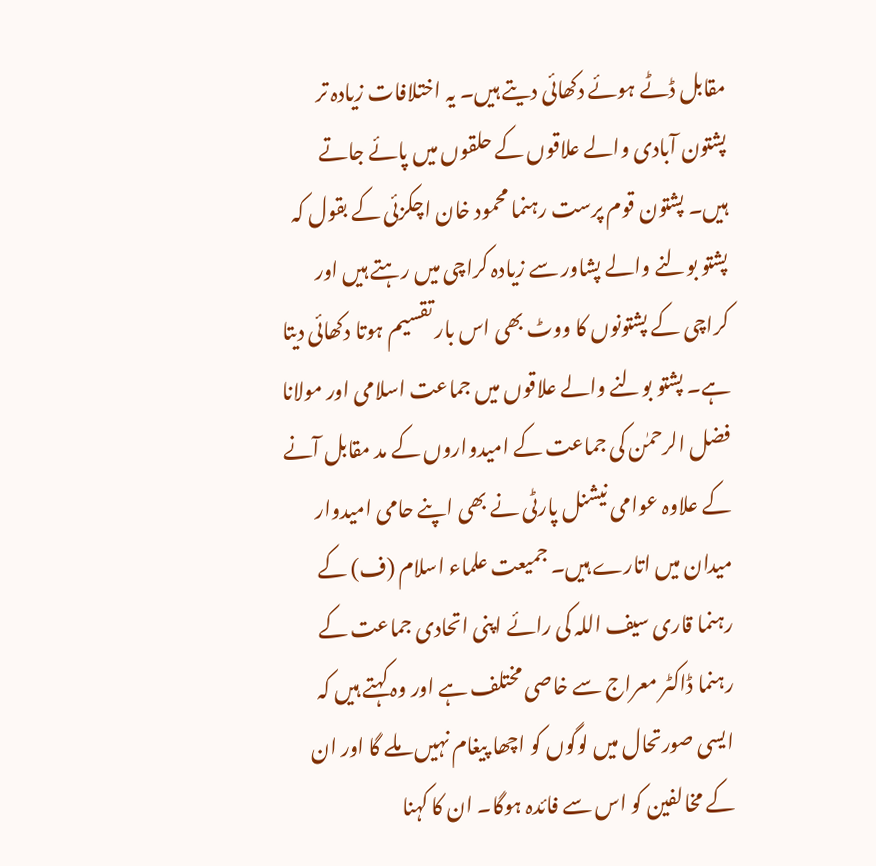مقابل ڈٹے ہوئے دکھائی دیتے ہیں۔ یہ اختلافات زیادہ تر پشتون آبادی والے علاقوں کے حلقوں میں پائے جاتے ہیں۔ پشتون قوم پرست رہنما محمود خان اچکزئی کے بقول کہ پشتو بولنے والے پشاور سے زیادہ کراچی میں رہتے ہیں اور کراچی کے پشتونوں کا ووٹ بھی اس بار تقسیم ہوتا دکھائی دیتا ہے۔ پشتو بولنے والے علاقوں میں جماعت اسلامی اور مولانا فضل الرحمٰن کی جماعت کے امیدواروں کے مد مقابل آنے کے علاوہ عوامی نیشنل پارٹی نے بھی اپنے حامی امیدوار میدان میں اتارے ہیں۔ جمیعت علماء اسلام (ف) کے رہنما قاری سیف اللہ کی رائے اپنی اتحادی جماعت کے رہنما ڈاکٹر معراج سے خاصی مختلف ہے اور وہ کہتے ہیں کہ ایسی صورتحال میں لوگوں کو اچھا پیغام نہیں ملے گا اور ان کے مخالفین کو اس سے فائدہ ہوگا۔ ان کا کہنا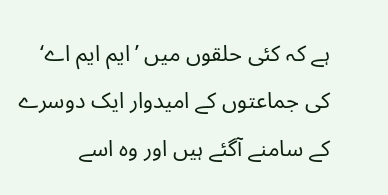ہے کہ کئی حلقوں میں ’ایم ایم اے‘ کی جماعتوں کے امیدوار ایک دوسرے کے سامنے آگئے ہیں اور وہ اسے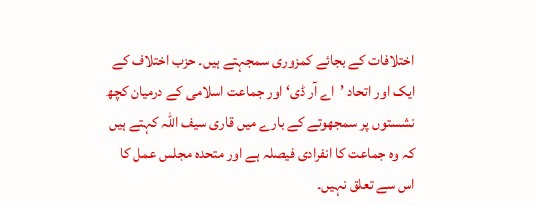اختلافات کے بجائے کمزوری سمجہتے ہیں۔ حزب اختلاف کے ایک اور اتحاد ’اے آر ڈی‘ اور جماعت اسلامی کے درمیان کچھ نشستوں پر سمجھوتے کے بارے میں قاری سیف اللہ کہتے ہیں کہ وہ جماعت کا انفرادی فیصلہ ہے اور متحدہ مجلس عمل کا اس سے تعلق نہیں۔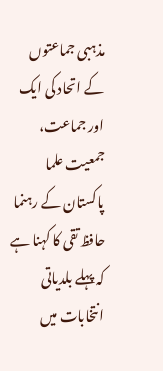مذہبی جماعتوں کے اتحاد کی ایک اور جماعت، جمعیت علما پاکستان کے رہنما حافظ تقی کا کہنا ہے کہ پہلے بلدیاتی انتخابات میں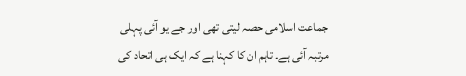جماعت اسلامی حصہ لیتی تھی اور جے یو آئی پہلی مرتبہ آئی ہے۔ تاہم ان کا کہنا ہے کہ ایک ہی اتحاد کی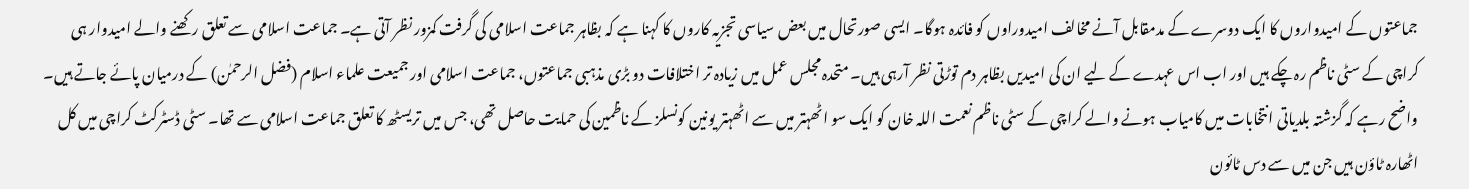جماعتوں کے امیدواروں کا ایک دوسرے کے مدمقابل آنے مخالف امیدوراوں کو فائدہ ہوگا۔ ایسی صورتحال میں بعض سیاسی تجزیہ کاروں کا کہنا ہے کہ بظاہر جماعت اسلامی کی گرفت کمزور نظر آتی ہے۔ جماعت اسلامی سے تعلق رکھنے والے امیدوار ہی کراچی کے سٹی ناظم رہ چکے ہیں اور اب اس عہدے کے لیے ان کی امیدیں بظاہر دم توڑتی نظر آرہی ہیں۔ متحدہ مجلس عمل میں زیادہ تر اختلافات دو بڑی مذہبی جماعتوں، جماعت اسلامی اور جمیعت علماء اسلام (فضل الرحمٰن) کے درمیان پائے جاتے ہیں۔ واضح رہے کہ گزشتہ بلدیاتی انتخابات میں کامیاب ہونے والے کراچی کے سٹی ناظم نعمت اللہ خان کو ایک سو اٹھہتر میں سے اٹھہتر یونین کونسلز کے ناظمین کی حمایت حاصل تھی، جس میں تریسٹھ کا تعلق جماعت اسلامی سے تھا۔ سٹی ڈسٹرکٹ کراچی میں کل اٹھارہ ٹاؤن ہیں جن میں سے دس ٹائون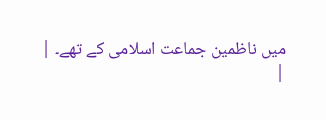میں ناظمین جماعت اسلامی کے تھے۔ |
|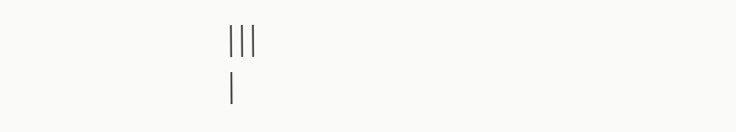|||
|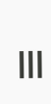|||